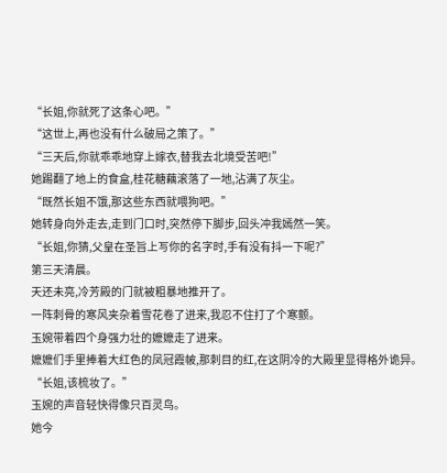“长姐,你就死了这条心吧。”
“这世上,再也没有什么破局之策了。”
“三天后,你就乖乖地穿上嫁衣,替我去北境受苦吧!”
她踢翻了地上的食盒,桂花糖藕滚落了一地,沾满了灰尘。
“既然长姐不饿,那这些东西就喂狗吧。”
她转身向外走去,走到门口时,突然停下脚步,回头冲我嫣然一笑。
“长姐,你猜,父皇在圣旨上写你的名字时,手有没有抖一下呢?”
第三天清晨。
天还未亮,冷芳殿的门就被粗暴地推开了。
一阵刺骨的寒风夹杂着雪花卷了进来,我忍不住打了个寒颤。
玉婉带着四个身强力壮的嬷嬷走了进来。
嬷嬷们手里捧着大红色的凤冠霞帔,那刺目的红,在这阴冷的大殿里显得格外诡异。
“长姐,该梳妆了。”
玉婉的声音轻快得像只百灵鸟。
她今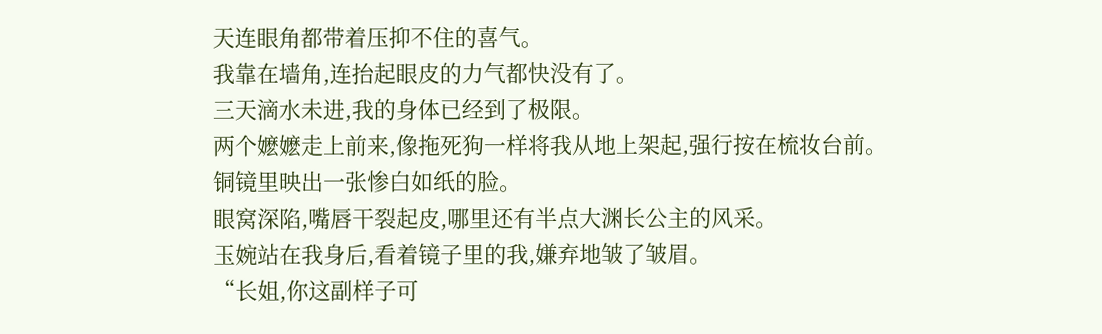天连眼角都带着压抑不住的喜气。
我靠在墙角,连抬起眼皮的力气都快没有了。
三天滴水未进,我的身体已经到了极限。
两个嬷嬷走上前来,像拖死狗一样将我从地上架起,强行按在梳妆台前。
铜镜里映出一张惨白如纸的脸。
眼窝深陷,嘴唇干裂起皮,哪里还有半点大渊长公主的风采。
玉婉站在我身后,看着镜子里的我,嫌弃地皱了皱眉。
“长姐,你这副样子可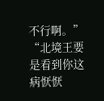不行啊。”
“北境王要是看到你这病恹恹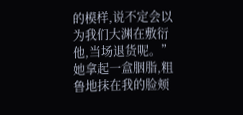的模样,说不定会以为我们大渊在敷衍他,当场退货呢。”
她拿起一盒胭脂,粗鲁地抹在我的脸颊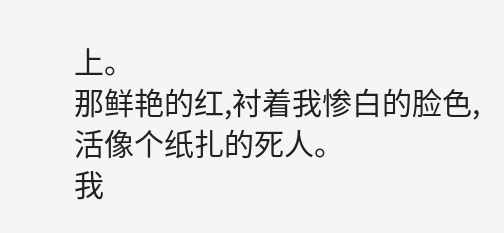上。
那鲜艳的红,衬着我惨白的脸色,活像个纸扎的死人。
我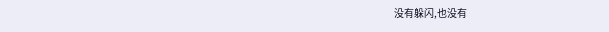没有躲闪,也没有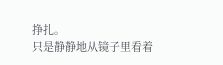挣扎。
只是静静地从镜子里看着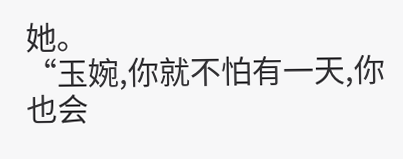她。
“玉婉,你就不怕有一天,你也会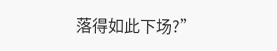落得如此下场?”